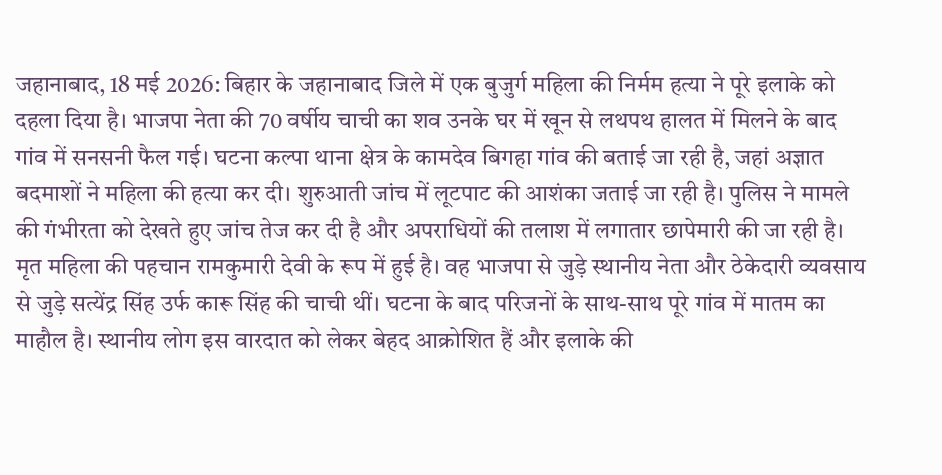जहानाबाद, 18 मई 2026: बिहार के जहानाबाद जिले में एक बुजुर्ग महिला की निर्मम हत्या ने पूरे इलाके को दहला दिया है। भाजपा नेता की 70 वर्षीय चाची का शव उनके घर में खून से लथपथ हालत में मिलने के बाद गांव में सनसनी फैल गई। घटना कल्पा थाना क्षेत्र के कामदेव बिगहा गांव की बताई जा रही है, जहां अज्ञात बदमाशों ने महिला की हत्या कर दी। शुरुआती जांच में लूटपाट की आशंका जताई जा रही है। पुलिस ने मामले की गंभीरता को देखते हुए जांच तेज कर दी है और अपराधियों की तलाश में लगातार छापेमारी की जा रही है।
मृत महिला की पहचान रामकुमारी देवी के रूप में हुई है। वह भाजपा से जुड़े स्थानीय नेता और ठेकेदारी व्यवसाय से जुड़े सत्येंद्र सिंह उर्फ कारू सिंह की चाची थीं। घटना के बाद परिजनों के साथ-साथ पूरे गांव में मातम का माहौल है। स्थानीय लोग इस वारदात को लेकर बेहद आक्रोशित हैं और इलाके की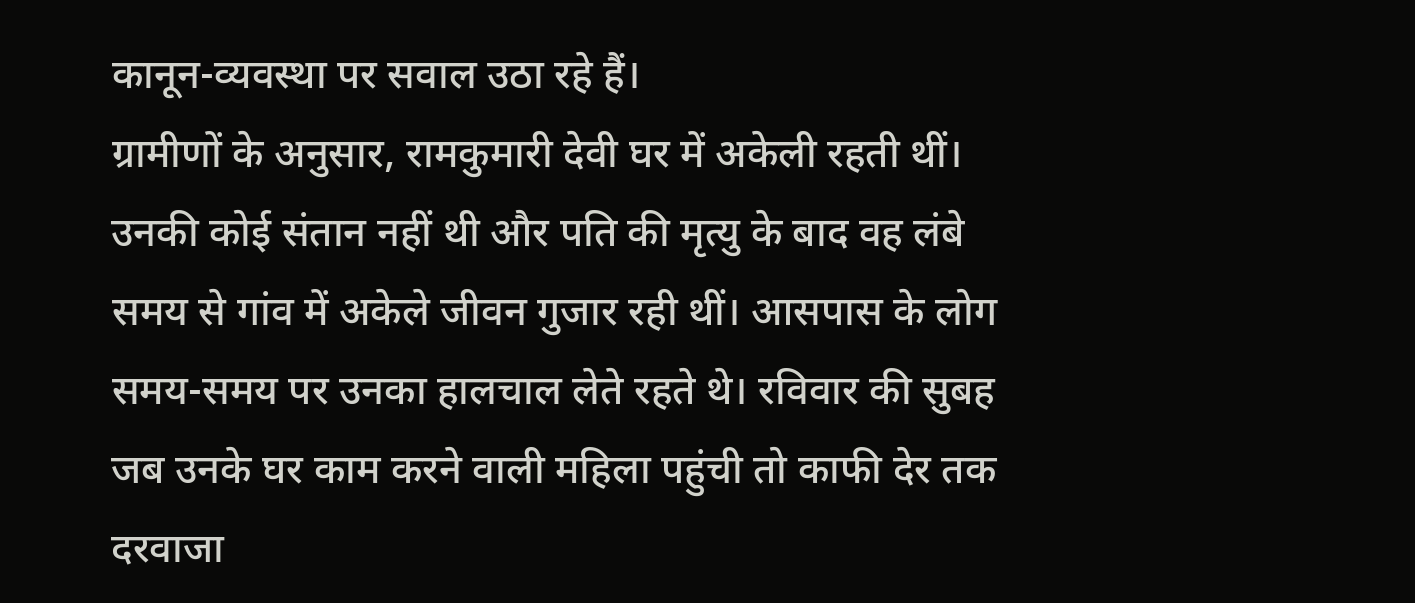कानून-व्यवस्था पर सवाल उठा रहे हैं।
ग्रामीणों के अनुसार, रामकुमारी देवी घर में अकेली रहती थीं। उनकी कोई संतान नहीं थी और पति की मृत्यु के बाद वह लंबे समय से गांव में अकेले जीवन गुजार रही थीं। आसपास के लोग समय-समय पर उनका हालचाल लेते रहते थे। रविवार की सुबह जब उनके घर काम करने वाली महिला पहुंची तो काफी देर तक दरवाजा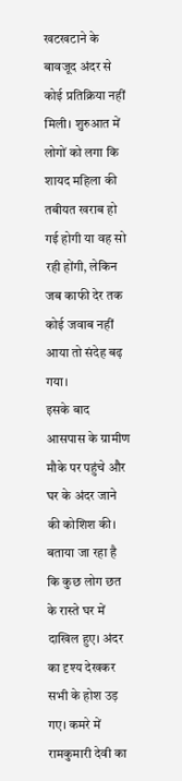खटखटाने के बावजूद अंदर से कोई प्रतिक्रिया नहीं मिली। शुरुआत में लोगों को लगा कि शायद महिला की तबीयत खराब हो गई होगी या वह सो रही होंगी, लेकिन जब काफी देर तक कोई जवाब नहीं आया तो संदेह बढ़ गया।
इसके बाद आसपास के ग्रामीण मौके पर पहुंचे और घर के अंदर जाने की कोशिश की। बताया जा रहा है कि कुछ लोग छत के रास्ते घर में दाखिल हुए। अंदर का दृश्य देखकर सभी के होश उड़ गए। कमरे में रामकुमारी देवी का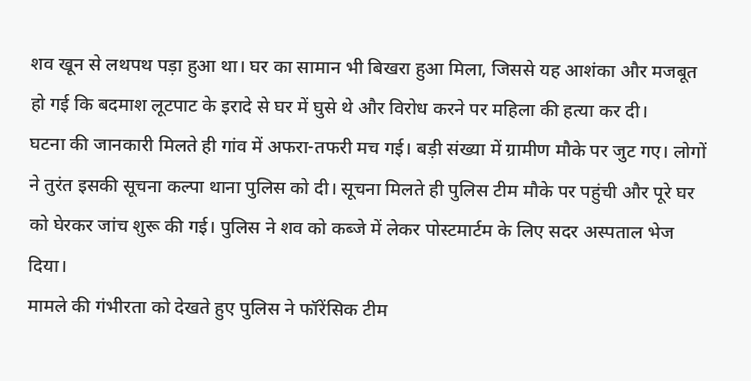शव खून से लथपथ पड़ा हुआ था। घर का सामान भी बिखरा हुआ मिला, जिससे यह आशंका और मजबूत हो गई कि बदमाश लूटपाट के इरादे से घर में घुसे थे और विरोध करने पर महिला की हत्या कर दी।
घटना की जानकारी मिलते ही गांव में अफरा-तफरी मच गई। बड़ी संख्या में ग्रामीण मौके पर जुट गए। लोगों ने तुरंत इसकी सूचना कल्पा थाना पुलिस को दी। सूचना मिलते ही पुलिस टीम मौके पर पहुंची और पूरे घर को घेरकर जांच शुरू की गई। पुलिस ने शव को कब्जे में लेकर पोस्टमार्टम के लिए सदर अस्पताल भेज दिया।
मामले की गंभीरता को देखते हुए पुलिस ने फॉरेंसिक टीम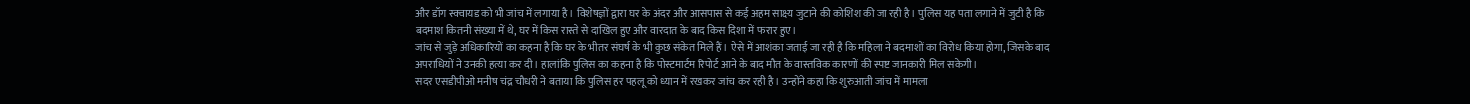और डॉग स्क्वायड को भी जांच में लगाया है। विशेषज्ञों द्वारा घर के अंदर और आसपास से कई अहम साक्ष्य जुटाने की कोशिश की जा रही है। पुलिस यह पता लगाने में जुटी है कि बदमाश कितनी संख्या में थे, घर में किस रास्ते से दाखिल हुए और वारदात के बाद किस दिशा में फरार हुए।
जांच से जुड़े अधिकारियों का कहना है कि घर के भीतर संघर्ष के भी कुछ संकेत मिले हैं। ऐसे में आशंका जताई जा रही है कि महिला ने बदमाशों का विरोध किया होगा, जिसके बाद अपराधियों ने उनकी हत्या कर दी। हालांकि पुलिस का कहना है कि पोस्टमार्टम रिपोर्ट आने के बाद मौत के वास्तविक कारणों की स्पष्ट जानकारी मिल सकेगी।
सदर एसडीपीओ मनीष चंद्र चौधरी ने बताया कि पुलिस हर पहलू को ध्यान में रखकर जांच कर रही है। उन्होंने कहा कि शुरुआती जांच में मामला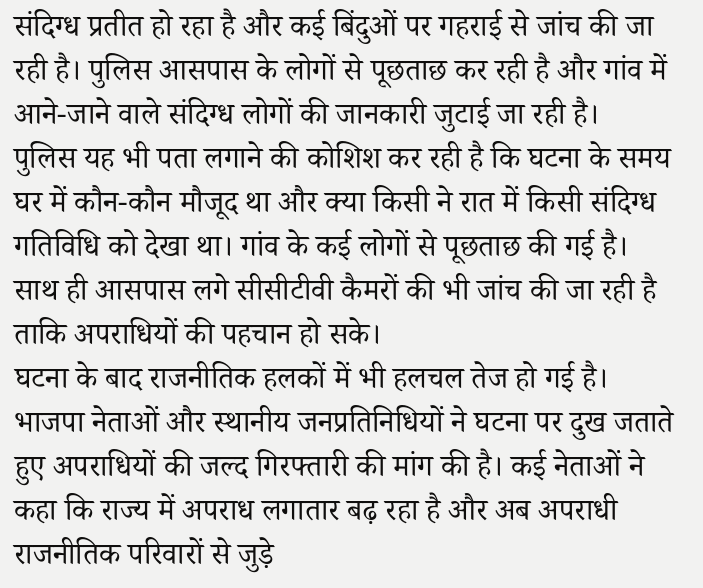संदिग्ध प्रतीत हो रहा है और कई बिंदुओं पर गहराई से जांच की जा रही है। पुलिस आसपास के लोगों से पूछताछ कर रही है और गांव में आने-जाने वाले संदिग्ध लोगों की जानकारी जुटाई जा रही है।
पुलिस यह भी पता लगाने की कोशिश कर रही है कि घटना के समय घर में कौन-कौन मौजूद था और क्या किसी ने रात में किसी संदिग्ध गतिविधि को देखा था। गांव के कई लोगों से पूछताछ की गई है। साथ ही आसपास लगे सीसीटीवी कैमरों की भी जांच की जा रही है ताकि अपराधियों की पहचान हो सके।
घटना के बाद राजनीतिक हलकों में भी हलचल तेज हो गई है। भाजपा नेताओं और स्थानीय जनप्रतिनिधियों ने घटना पर दुख जताते हुए अपराधियों की जल्द गिरफ्तारी की मांग की है। कई नेताओं ने कहा कि राज्य में अपराध लगातार बढ़ रहा है और अब अपराधी राजनीतिक परिवारों से जुड़े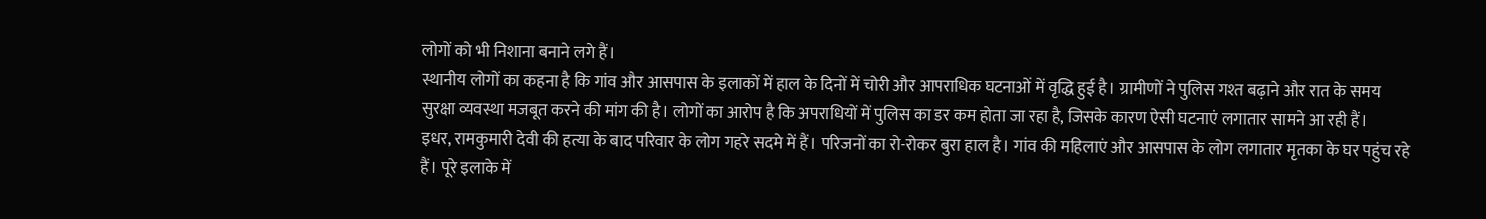लोगों को भी निशाना बनाने लगे हैं।
स्थानीय लोगों का कहना है कि गांव और आसपास के इलाकों में हाल के दिनों में चोरी और आपराधिक घटनाओं में वृद्धि हुई है। ग्रामीणों ने पुलिस गश्त बढ़ाने और रात के समय सुरक्षा व्यवस्था मजबूत करने की मांग की है। लोगों का आरोप है कि अपराधियों में पुलिस का डर कम होता जा रहा है, जिसके कारण ऐसी घटनाएं लगातार सामने आ रही हैं।
इधर, रामकुमारी देवी की हत्या के बाद परिवार के लोग गहरे सदमे में हैं। परिजनों का रो-रोकर बुरा हाल है। गांव की महिलाएं और आसपास के लोग लगातार मृतका के घर पहुंच रहे हैं। पूरे इलाके में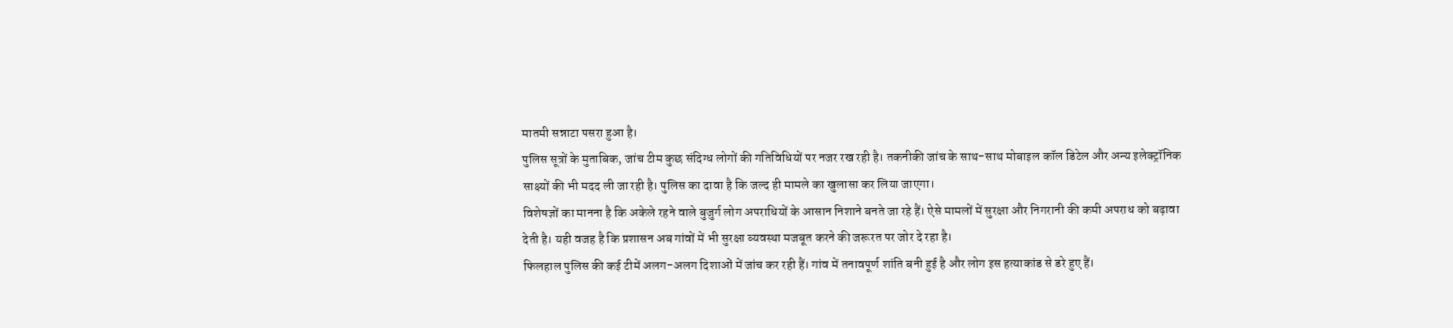मातमी सन्नाटा पसरा हुआ है।
पुलिस सूत्रों के मुताबिक, जांच टीम कुछ संदिग्ध लोगों की गतिविधियों पर नजर रख रही है। तकनीकी जांच के साथ-साथ मोबाइल कॉल डिटेल और अन्य इलेक्ट्रॉनिक साक्ष्यों की भी मदद ली जा रही है। पुलिस का दावा है कि जल्द ही मामले का खुलासा कर लिया जाएगा।
विशेषज्ञों का मानना है कि अकेले रहने वाले बुजुर्ग लोग अपराधियों के आसान निशाने बनते जा रहे हैं। ऐसे मामलों में सुरक्षा और निगरानी की कमी अपराध को बढ़ावा देती है। यही वजह है कि प्रशासन अब गांवों में भी सुरक्षा व्यवस्था मजबूत करने की जरूरत पर जोर दे रहा है।
फिलहाल पुलिस की कई टीमें अलग-अलग दिशाओं में जांच कर रही हैं। गांव में तनावपूर्ण शांति बनी हुई है और लोग इस हत्याकांड से डरे हुए हैं।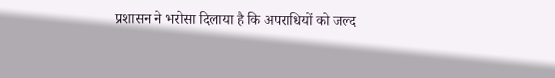प्रशासन ने भरोसा दिलाया है कि अपराधियों को जल्द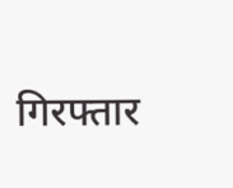गिरफ्तार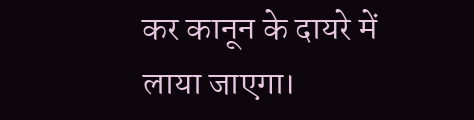कर कानून के दायरे में लाया जाएगा।